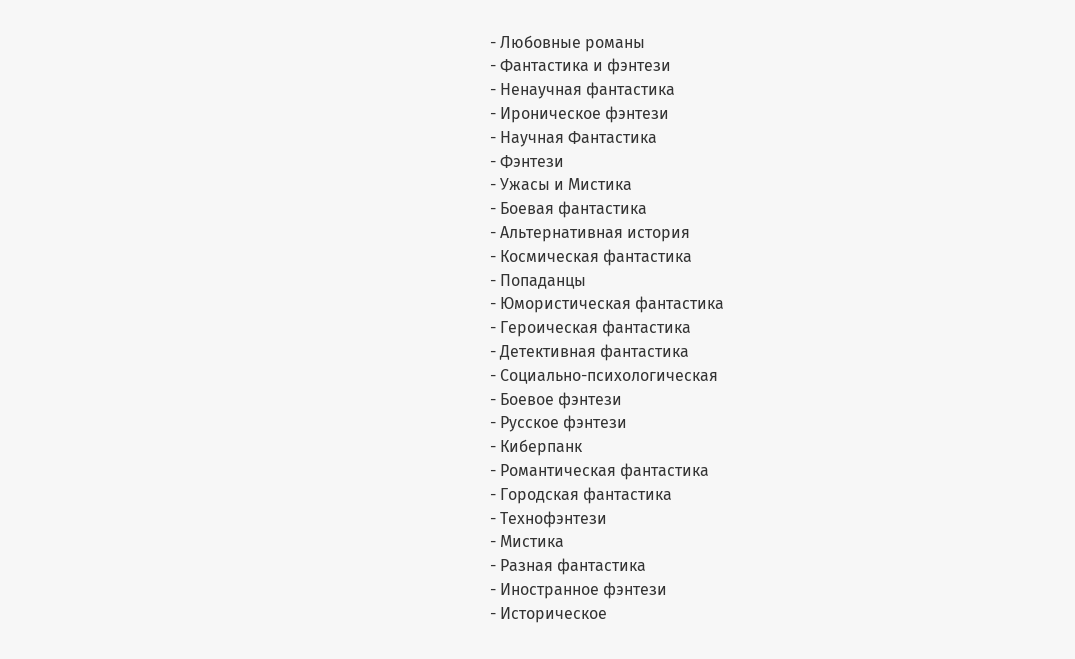- Любовные романы
- Фантастика и фэнтези
- Ненаучная фантастика
- Ироническое фэнтези
- Научная Фантастика
- Фэнтези
- Ужасы и Мистика
- Боевая фантастика
- Альтернативная история
- Космическая фантастика
- Попаданцы
- Юмористическая фантастика
- Героическая фантастика
- Детективная фантастика
- Социально-психологическая
- Боевое фэнтези
- Русское фэнтези
- Киберпанк
- Романтическая фантастика
- Городская фантастика
- Технофэнтези
- Мистика
- Разная фантастика
- Иностранное фэнтези
- Историческое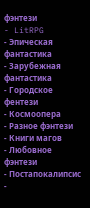фэнтези
- LitRPG
- Эпическая фантастика
- Зарубежная фантастика
- Городское фентези
- Космоопера
- Разное фэнтези
- Книги магов
- Любовное фэнтези
- Постапокалипсис
-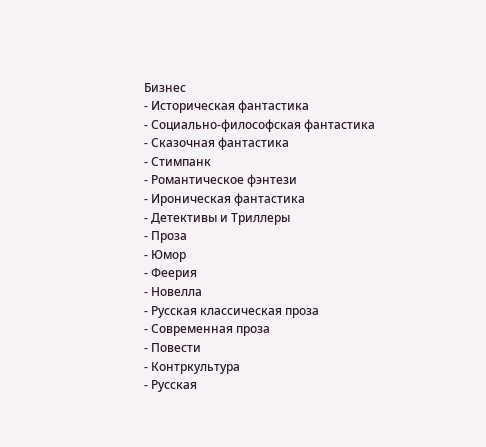Бизнес
- Историческая фантастика
- Социально-философская фантастика
- Сказочная фантастика
- Стимпанк
- Романтическое фэнтези
- Ироническая фантастика
- Детективы и Триллеры
- Проза
- Юмор
- Феерия
- Новелла
- Русская классическая проза
- Современная проза
- Повести
- Контркультура
- Русская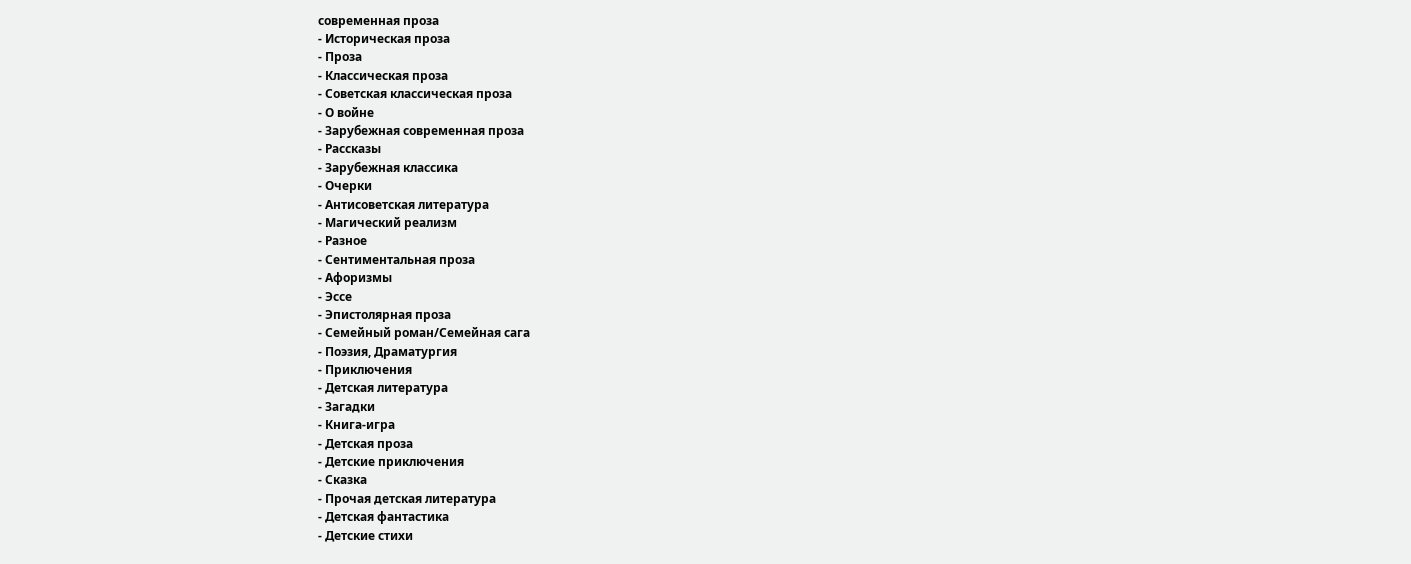современная проза
- Историческая проза
- Проза
- Классическая проза
- Советская классическая проза
- О войне
- Зарубежная современная проза
- Рассказы
- Зарубежная классика
- Очерки
- Антисоветская литература
- Магический реализм
- Разное
- Сентиментальная проза
- Афоризмы
- Эссе
- Эпистолярная проза
- Семейный роман/Семейная сага
- Поэзия, Драматургия
- Приключения
- Детская литература
- Загадки
- Книга-игра
- Детская проза
- Детские приключения
- Сказка
- Прочая детская литература
- Детская фантастика
- Детские стихи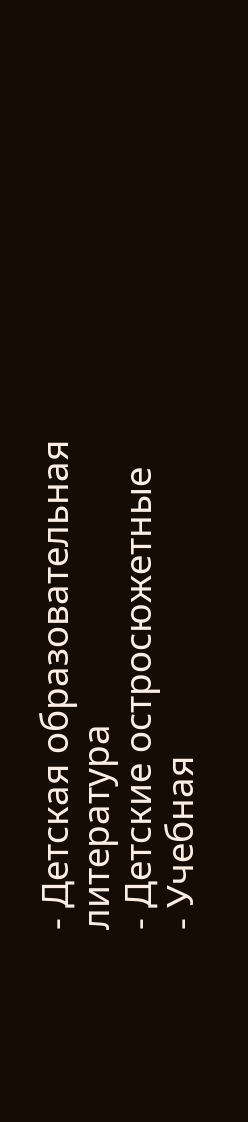- Детская образовательная литература
- Детские остросюжетные
- Учебная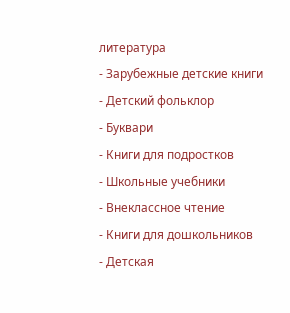литература
- Зарубежные детские книги
- Детский фольклор
- Буквари
- Книги для подростков
- Школьные учебники
- Внеклассное чтение
- Книги для дошкольников
- Детская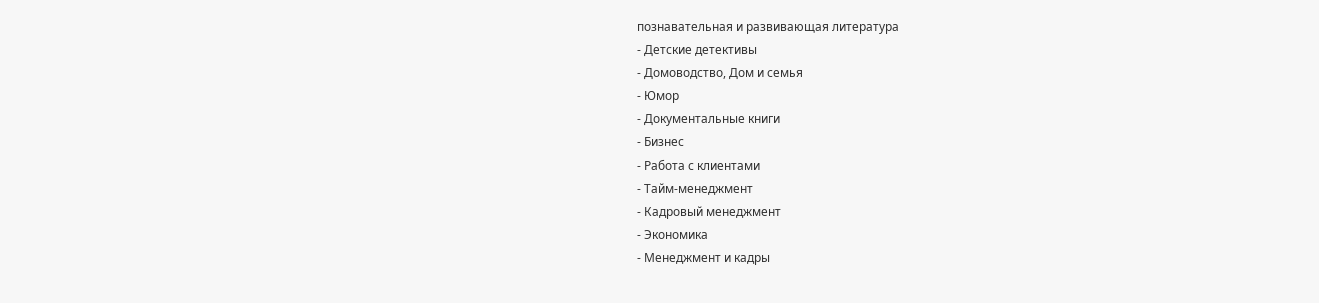познавательная и развивающая литература
- Детские детективы
- Домоводство, Дом и семья
- Юмор
- Документальные книги
- Бизнес
- Работа с клиентами
- Тайм-менеджмент
- Кадровый менеджмент
- Экономика
- Менеджмент и кадры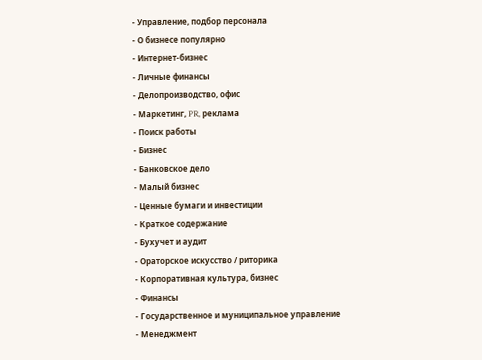- Управление, подбор персонала
- О бизнесе популярно
- Интернет-бизнес
- Личные финансы
- Делопроизводство, офис
- Маркетинг, PR, реклама
- Поиск работы
- Бизнес
- Банковское дело
- Малый бизнес
- Ценные бумаги и инвестиции
- Краткое содержание
- Бухучет и аудит
- Ораторское искусство / риторика
- Корпоративная культура, бизнес
- Финансы
- Государственное и муниципальное управление
- Менеджмент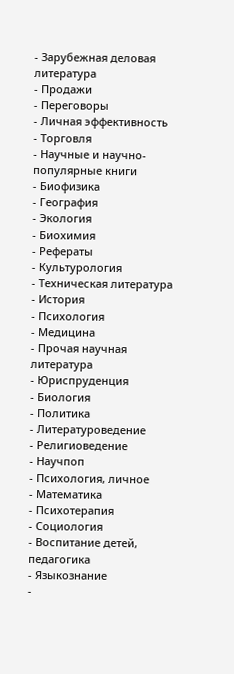- Зарубежная деловая литература
- Продажи
- Переговоры
- Личная эффективность
- Торговля
- Научные и научно-популярные книги
- Биофизика
- География
- Экология
- Биохимия
- Рефераты
- Культурология
- Техническая литература
- История
- Психология
- Медицина
- Прочая научная литература
- Юриспруденция
- Биология
- Политика
- Литературоведение
- Религиоведение
- Научпоп
- Психология, личное
- Математика
- Психотерапия
- Социология
- Воспитание детей, педагогика
- Языкознание
-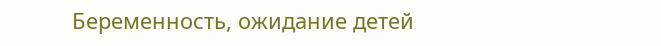Беременность, ожидание детей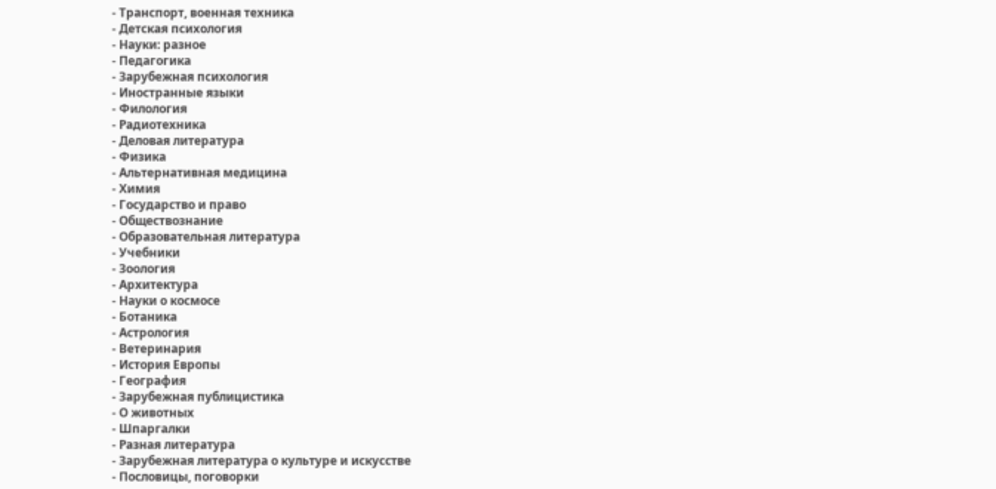- Транспорт, военная техника
- Детская психология
- Науки: разное
- Педагогика
- Зарубежная психология
- Иностранные языки
- Филология
- Радиотехника
- Деловая литература
- Физика
- Альтернативная медицина
- Химия
- Государство и право
- Обществознание
- Образовательная литература
- Учебники
- Зоология
- Архитектура
- Науки о космосе
- Ботаника
- Астрология
- Ветеринария
- История Европы
- География
- Зарубежная публицистика
- О животных
- Шпаргалки
- Разная литература
- Зарубежная литература о культуре и искусстве
- Пословицы, поговорки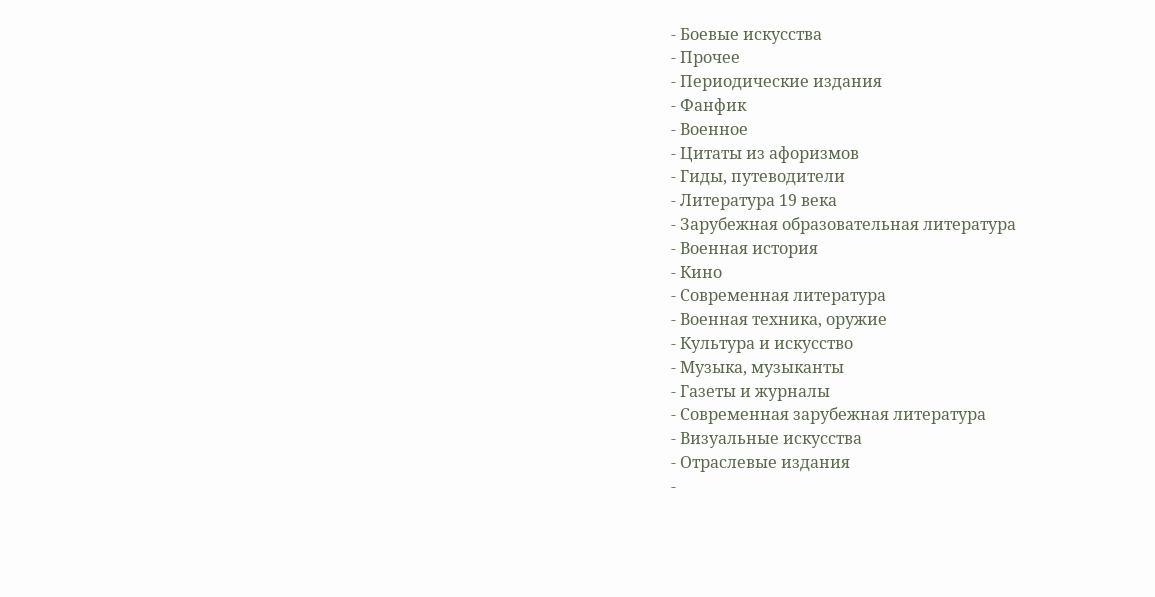- Боевые искусства
- Прочее
- Периодические издания
- Фанфик
- Военное
- Цитаты из афоризмов
- Гиды, путеводители
- Литература 19 века
- Зарубежная образовательная литература
- Военная история
- Кино
- Современная литература
- Военная техника, оружие
- Культура и искусство
- Музыка, музыканты
- Газеты и журналы
- Современная зарубежная литература
- Визуальные искусства
- Отраслевые издания
-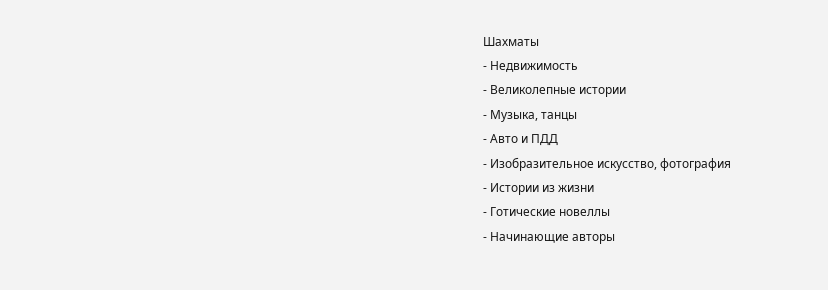Шахматы
- Недвижимость
- Великолепные истории
- Музыка, танцы
- Авто и ПДД
- Изобразительное искусство, фотография
- Истории из жизни
- Готические новеллы
- Начинающие авторы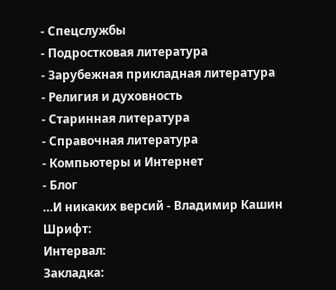- Спецслужбы
- Подростковая литература
- Зарубежная прикладная литература
- Религия и духовность
- Старинная литература
- Справочная литература
- Компьютеры и Интернет
- Блог
…И никаких версий - Владимир Кашин
Шрифт:
Интервал:
Закладка: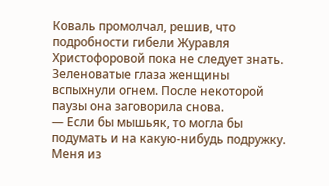Коваль промолчал, решив, что подробности гибели Журавля Христофоровой пока не следует знать.
Зеленоватые глаза женщины вспыхнули огнем. После некоторой паузы она заговорила снова.
— Если бы мышьяк, то могла бы подумать и на какую-нибудь подружку. Меня из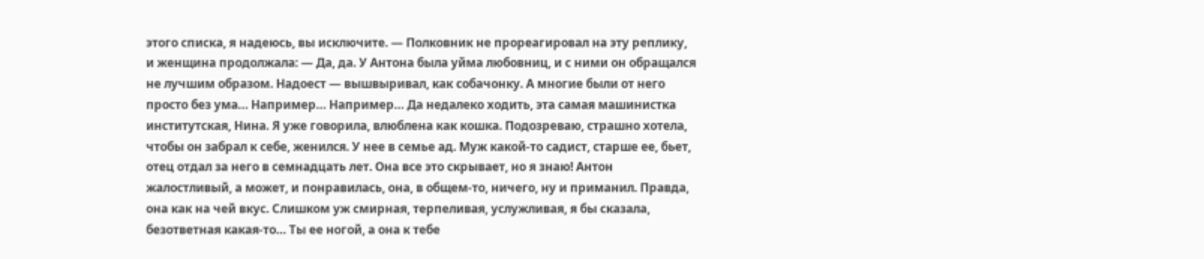этого списка, я надеюсь, вы исключите. — Полковник не прореагировал на эту реплику, и женщина продолжала: — Да, да. У Антона была уйма любовниц, и с ними он обращался не лучшим образом. Надоест — вышвыривал, как собачонку. А многие были от него просто без ума… Например… Например… Да недалеко ходить, эта самая машинистка институтская, Нина. Я уже говорила, влюблена как кошка. Подозреваю, страшно хотела, чтобы он забрал к себе, женился. У нее в семье ад. Муж какой-то садист, старше ее, бьет, отец отдал за него в семнадцать лет. Она все это скрывает, но я знаю! Антон жалостливый, а может, и понравилась, она, в общем-то, ничего, ну и приманил. Правда, она как на чей вкус. Слишком уж смирная, терпеливая, услужливая, я бы сказала, безответная какая-то… Ты ее ногой, а она к тебе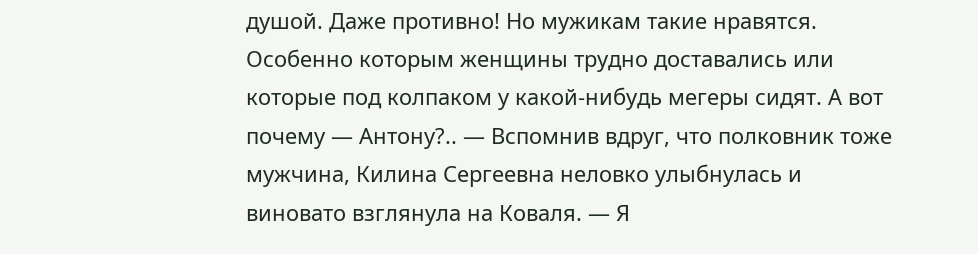душой. Даже противно! Но мужикам такие нравятся. Особенно которым женщины трудно доставались или которые под колпаком у какой-нибудь мегеры сидят. А вот почему — Антону?.. — Вспомнив вдруг, что полковник тоже мужчина, Килина Сергеевна неловко улыбнулась и виновато взглянула на Коваля. — Я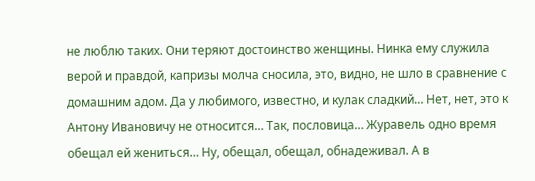не люблю таких. Они теряют достоинство женщины. Нинка ему служила верой и правдой, капризы молча сносила, это, видно, не шло в сравнение с домашним адом. Да у любимого, известно, и кулак сладкий… Нет, нет, это к Антону Ивановичу не относится… Так, пословица… Журавель одно время обещал ей жениться… Ну, обещал, обещал, обнадеживал. А в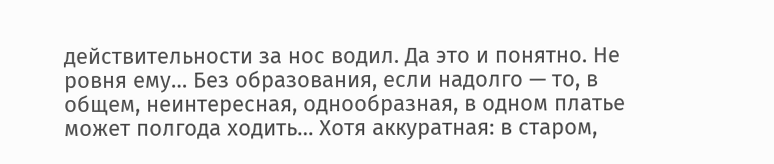действительности за нос водил. Да это и понятно. Не ровня ему… Без образования, если надолго — то, в общем, неинтересная, однообразная, в одном платье может полгода ходить… Хотя аккуратная: в старом,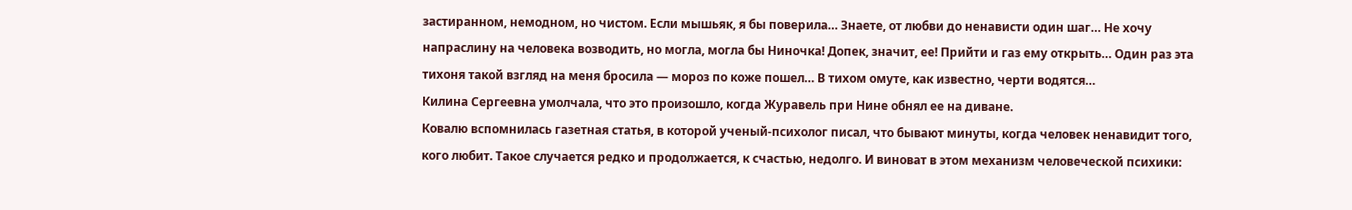застиранном, немодном, но чистом. Если мышьяк, я бы поверила… Знаете, от любви до ненависти один шаг… Не хочу напраслину на человека возводить, но могла, могла бы Ниночка! Допек, значит, ее! Прийти и газ ему открыть… Один раз эта тихоня такой взгляд на меня бросила — мороз по коже пошел… В тихом омуте, как известно, черти водятся…
Килина Сергеевна умолчала, что это произошло, когда Журавель при Нине обнял ее на диване.
Ковалю вспомнилась газетная статья, в которой ученый-психолог писал, что бывают минуты, когда человек ненавидит того, кого любит. Такое случается редко и продолжается, к счастью, недолго. И виноват в этом механизм человеческой психики: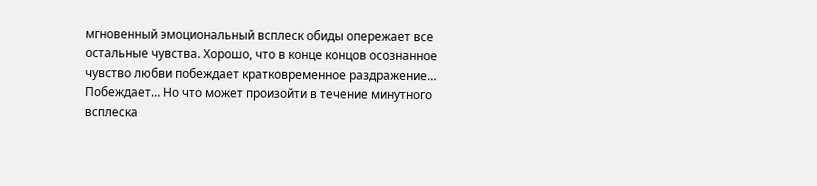мгновенный эмоциональный всплеск обиды опережает все остальные чувства. Хорошо, что в конце концов осознанное чувство любви побеждает кратковременное раздражение…
Побеждает… Но что может произойти в течение минутного всплеска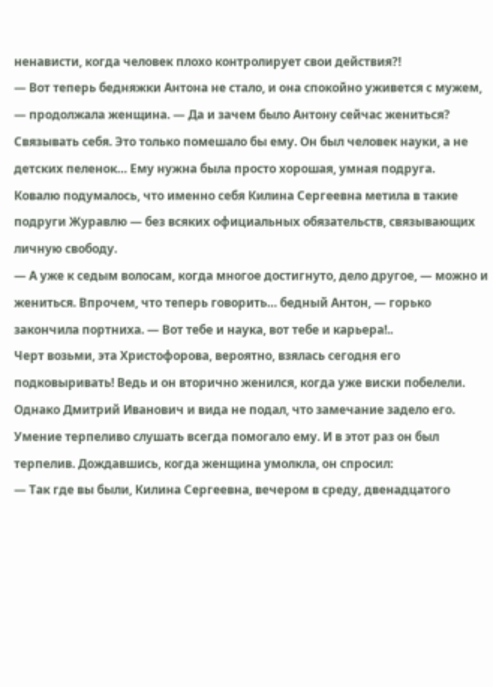ненависти, когда человек плохо контролирует свои действия?!
— Вот теперь бедняжки Антона не стало, и она спокойно уживется с мужем, — продолжала женщина. — Да и зачем было Антону сейчас жениться? Связывать себя. Это только помешало бы ему. Он был человек науки, а не детских пеленок… Ему нужна была просто хорошая, умная подруга.
Ковалю подумалось, что именно себя Килина Сергеевна метила в такие подруги Журавлю — без всяких официальных обязательств, связывающих личную свободу.
— А уже к седым волосам, когда многое достигнуто, дело другое, — можно и жениться. Впрочем, что теперь говорить… бедный Антон, — горько закончила портниха. — Вот тебе и наука, вот тебе и карьера!..
Черт возьми, эта Христофорова, вероятно, взялась сегодня его подковыривать! Ведь и он вторично женился, когда уже виски побелели.
Однако Дмитрий Иванович и вида не подал, что замечание задело его.
Умение терпеливо слушать всегда помогало ему. И в этот раз он был терпелив. Дождавшись, когда женщина умолкла, он спросил:
— Так где вы были, Килина Сергеевна, вечером в среду, двенадцатого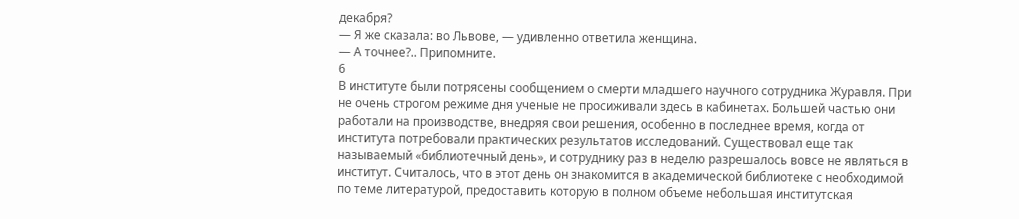декабря?
— Я же сказала: во Львове, — удивленно ответила женщина.
— А точнее?.. Припомните.
6
В институте были потрясены сообщением о смерти младшего научного сотрудника Журавля. При не очень строгом режиме дня ученые не просиживали здесь в кабинетах. Большей частью они работали на производстве, внедряя свои решения, особенно в последнее время, когда от института потребовали практических результатов исследований. Существовал еще так называемый «библиотечный день», и сотруднику раз в неделю разрешалось вовсе не являться в институт. Считалось, что в этот день он знакомится в академической библиотеке с необходимой по теме литературой, предоставить которую в полном объеме небольшая институтская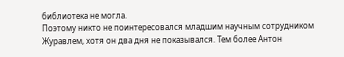библиотека не могла.
Поэтому никто не поинтересовался младшим научным сотрудником Журавлем, хотя он два дня не показывался. Тем более Антон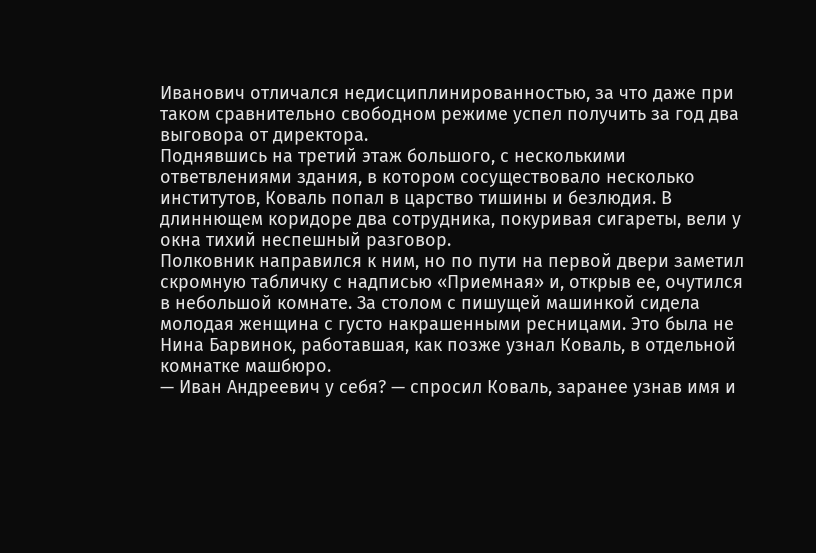Иванович отличался недисциплинированностью, за что даже при таком сравнительно свободном режиме успел получить за год два выговора от директора.
Поднявшись на третий этаж большого, с несколькими ответвлениями здания, в котором сосуществовало несколько институтов, Коваль попал в царство тишины и безлюдия. В длиннющем коридоре два сотрудника, покуривая сигареты, вели у окна тихий неспешный разговор.
Полковник направился к ним, но по пути на первой двери заметил скромную табличку с надписью «Приемная» и, открыв ее, очутился в небольшой комнате. За столом с пишущей машинкой сидела молодая женщина с густо накрашенными ресницами. Это была не Нина Барвинок, работавшая, как позже узнал Коваль, в отдельной комнатке машбюро.
— Иван Андреевич у себя? — спросил Коваль, заранее узнав имя и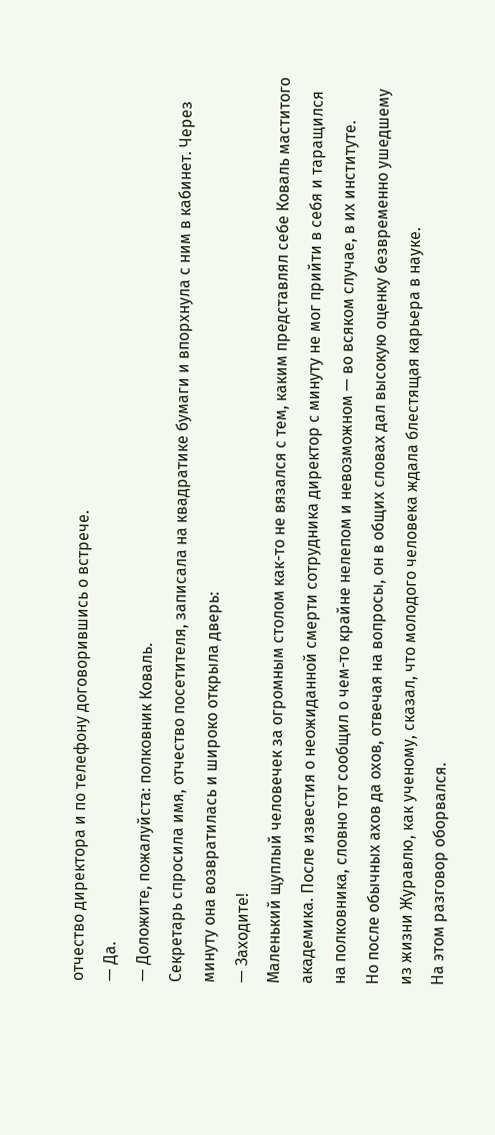отчество директора и по телефону договорившись о встрече.
— Да.
— Доложите, пожалуйста: полковник Коваль.
Секретарь спросила имя, отчество посетителя, записала на квадратике бумаги и впорхнула с ним в кабинет. Через минуту она возвратилась и широко открыла дверь:
— Заходите!
Маленький щуплый человечек за огромным столом как-то не вязался с тем, каким представлял себе Коваль маститого академика. После известия о неожиданной смерти сотрудника директор с минуту не мог прийти в себя и таращился на полковника, словно тот сообщил о чем-то крайне нелепом и невозможном — во всяком случае, в их институте.
Но после обычных ахов да охов, отвечая на вопросы, он в общих словах дал высокую оценку безвременно ушедшему из жизни Журавлю, как ученому, сказал, что молодого человека ждала блестящая карьера в науке.
На этом разговор оборвался.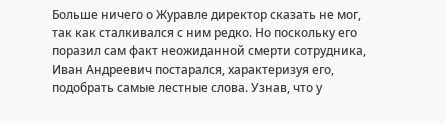Больше ничего о Журавле директор сказать не мог, так как сталкивался с ним редко. Но поскольку его поразил сам факт неожиданной смерти сотрудника, Иван Андреевич постарался, характеризуя его, подобрать самые лестные слова. Узнав, что у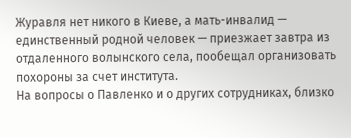Журавля нет никого в Киеве, а мать-инвалид — единственный родной человек — приезжает завтра из отдаленного волынского села, пообещал организовать похороны за счет института.
На вопросы о Павленко и о других сотрудниках, близко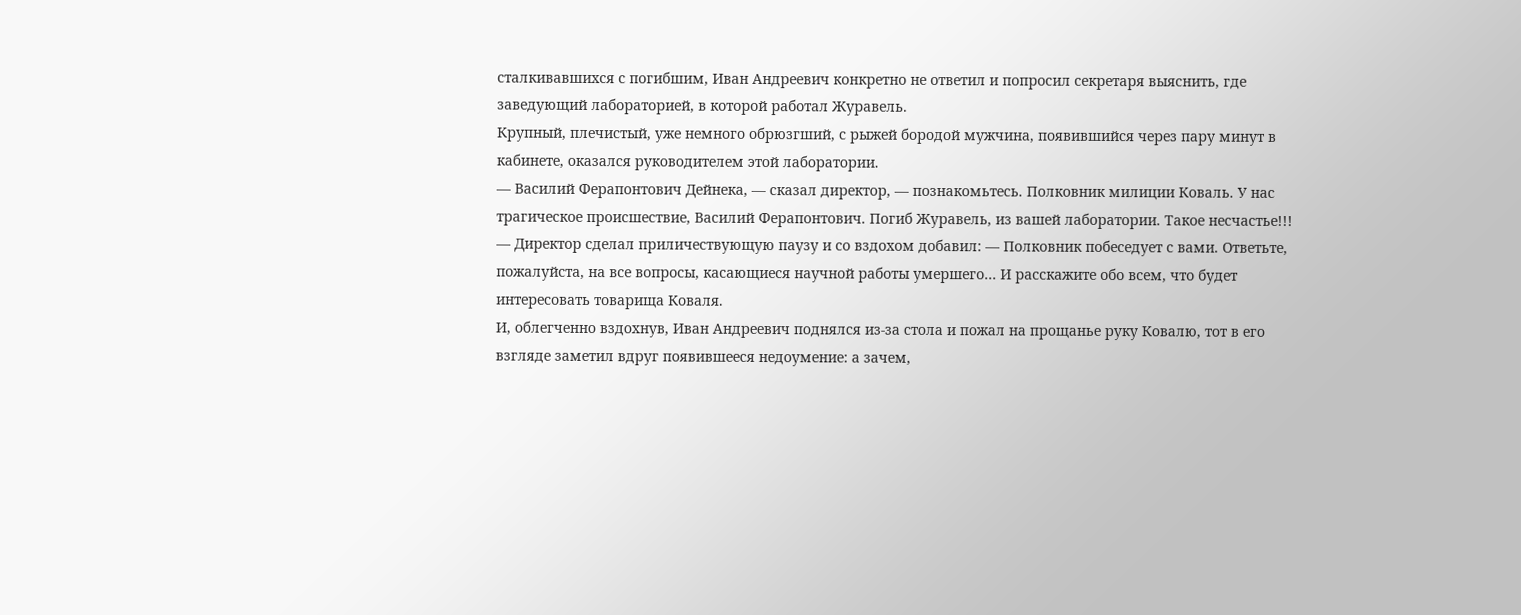сталкивавшихся с погибшим, Иван Андреевич конкретно не ответил и попросил секретаря выяснить, где заведующий лабораторией, в которой работал Журавель.
Крупный, плечистый, уже немного обрюзгший, с рыжей бородой мужчина, появившийся через пару минут в кабинете, оказался руководителем этой лаборатории.
— Василий Ферапонтович Дейнека, — сказал директор, — познакомьтесь. Полковник милиции Коваль. У нас трагическое происшествие, Василий Ферапонтович. Погиб Журавель, из вашей лаборатории. Такое несчастье!!! — Директор сделал приличествующую паузу и со вздохом добавил: — Полковник побеседует с вами. Ответьте, пожалуйста, на все вопросы, касающиеся научной работы умершего… И расскажите обо всем, что будет интересовать товарища Коваля.
И, облегченно вздохнув, Иван Андреевич поднялся из-за стола и пожал на прощанье руку Ковалю, тот в его взгляде заметил вдруг появившееся недоумение: а зачем,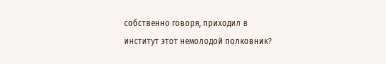собственно говоря, приходил в институт этот немолодой полковник?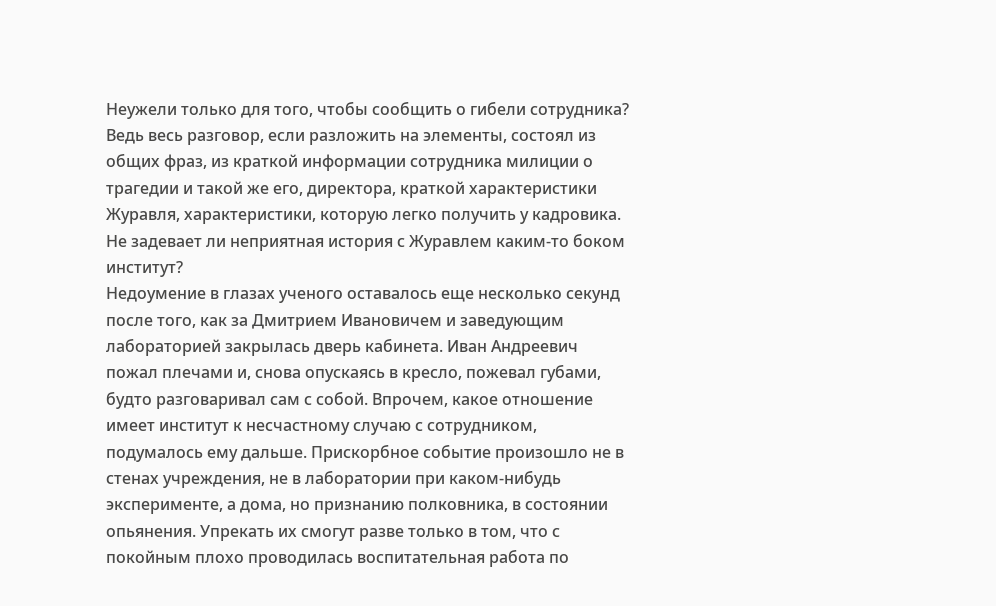Неужели только для того, чтобы сообщить о гибели сотрудника? Ведь весь разговор, если разложить на элементы, состоял из общих фраз, из краткой информации сотрудника милиции о трагедии и такой же его, директора, краткой характеристики Журавля, характеристики, которую легко получить у кадровика. Не задевает ли неприятная история с Журавлем каким-то боком институт?
Недоумение в глазах ученого оставалось еще несколько секунд после того, как за Дмитрием Ивановичем и заведующим лабораторией закрылась дверь кабинета. Иван Андреевич пожал плечами и, снова опускаясь в кресло, пожевал губами, будто разговаривал сам с собой. Впрочем, какое отношение имеет институт к несчастному случаю с сотрудником, подумалось ему дальше. Прискорбное событие произошло не в стенах учреждения, не в лаборатории при каком-нибудь эксперименте, а дома, но признанию полковника, в состоянии опьянения. Упрекать их смогут разве только в том, что с покойным плохо проводилась воспитательная работа по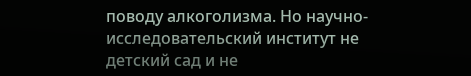поводу алкоголизма. Но научно-исследовательский институт не детский сад и не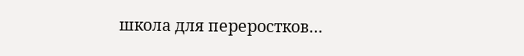школа для переростков…